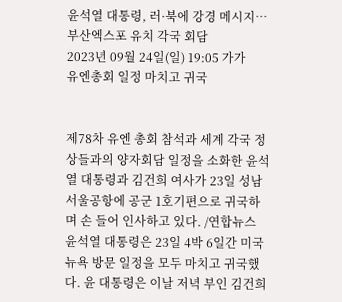윤석열 대통령, 러·북에 강경 메시지…부산엑스포 유치 각국 회담
2023년 09월 24일(일) 19:05 가가
유엔총회 일정 마치고 귀국


제78차 유엔 총회 참석과 세계 각국 정상들과의 양자회담 일정을 소화한 윤석열 대통령과 김건희 여사가 23일 성남 서울공항에 공군 1호기편으로 귀국하며 손 들어 인사하고 있다. /연합뉴스
윤석열 대통령은 23일 4박 6일간 미국 뉴욕 방문 일정을 모두 마치고 귀국했다. 윤 대통령은 이날 저녁 부인 김건희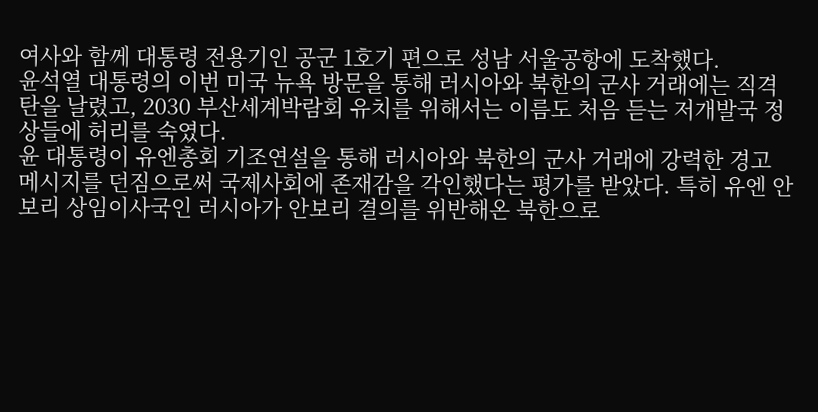여사와 함께 대통령 전용기인 공군 1호기 편으로 성남 서울공항에 도착했다.
윤석열 대통령의 이번 미국 뉴욕 방문을 통해 러시아와 북한의 군사 거래에는 직격탄을 날렸고, 2030 부산세계박람회 유치를 위해서는 이름도 처음 듣는 저개발국 정상들에 허리를 숙였다.
윤 대통령이 유엔총회 기조연설을 통해 러시아와 북한의 군사 거래에 강력한 경고 메시지를 던짐으로써 국제사회에 존재감을 각인했다는 평가를 받았다. 특히 유엔 안보리 상임이사국인 러시아가 안보리 결의를 위반해온 북한으로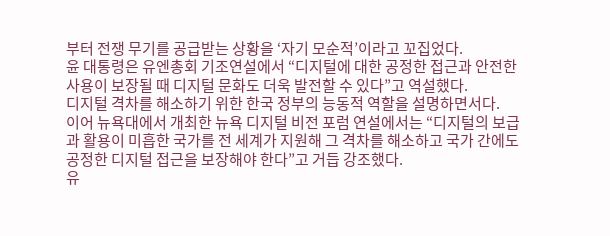부터 전쟁 무기를 공급받는 상황을 ‘자기 모순적’이라고 꼬집었다.
윤 대통령은 유엔총회 기조연설에서 “디지털에 대한 공정한 접근과 안전한 사용이 보장될 때 디지털 문화도 더욱 발전할 수 있다”고 역설했다.
디지털 격차를 해소하기 위한 한국 정부의 능동적 역할을 설명하면서다.
이어 뉴욕대에서 개최한 뉴욕 디지털 비전 포럼 연설에서는 “디지털의 보급과 활용이 미흡한 국가를 전 세계가 지원해 그 격차를 해소하고 국가 간에도 공정한 디지털 접근을 보장해야 한다”고 거듭 강조했다.
유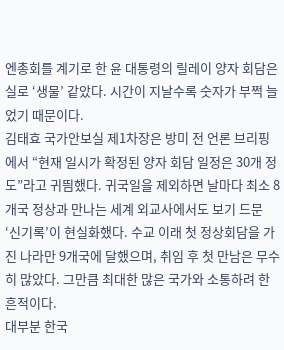엔총회를 계기로 한 윤 대통령의 릴레이 양자 회담은 실로 ‘생물’ 같았다. 시간이 지날수록 숫자가 부쩍 늘었기 때문이다.
김태효 국가안보실 제1차장은 방미 전 언론 브리핑에서 “현재 일시가 확정된 양자 회담 일정은 30개 정도”라고 귀띔했다. 귀국일을 제외하면 날마다 최소 8개국 정상과 만나는 세계 외교사에서도 보기 드문 ‘신기록’이 현실화했다. 수교 이래 첫 정상회담을 가진 나라만 9개국에 달했으며, 취임 후 첫 만남은 무수히 많았다. 그만큼 최대한 많은 국가와 소통하려 한 흔적이다.
대부분 한국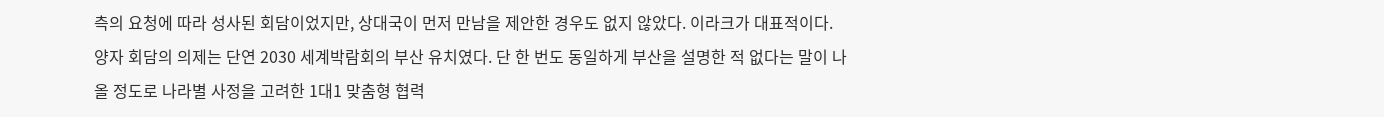측의 요청에 따라 성사된 회담이었지만, 상대국이 먼저 만남을 제안한 경우도 없지 않았다. 이라크가 대표적이다.
양자 회담의 의제는 단연 2030 세계박람회의 부산 유치였다. 단 한 번도 동일하게 부산을 설명한 적 없다는 말이 나올 정도로 나라별 사정을 고려한 1대1 맞춤형 협력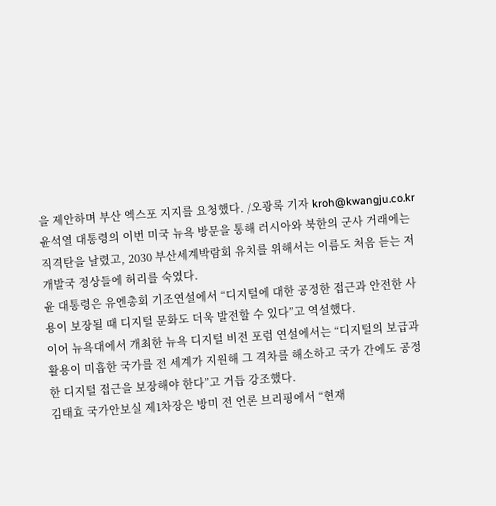을 제안하며 부산 엑스포 지지를 요청했다. /오광록 기자 kroh@kwangju.co.kr
윤석열 대통령의 이번 미국 뉴욕 방문을 통해 러시아와 북한의 군사 거래에는 직격탄을 날렸고, 2030 부산세계박람회 유치를 위해서는 이름도 처음 듣는 저개발국 정상들에 허리를 숙였다.
윤 대통령은 유엔총회 기조연설에서 “디지털에 대한 공정한 접근과 안전한 사용이 보장될 때 디지털 문화도 더욱 발전할 수 있다”고 역설했다.
이어 뉴욕대에서 개최한 뉴욕 디지털 비전 포럼 연설에서는 “디지털의 보급과 활용이 미흡한 국가를 전 세계가 지원해 그 격차를 해소하고 국가 간에도 공정한 디지털 접근을 보장해야 한다”고 거듭 강조했다.
김태효 국가안보실 제1차장은 방미 전 언론 브리핑에서 “현재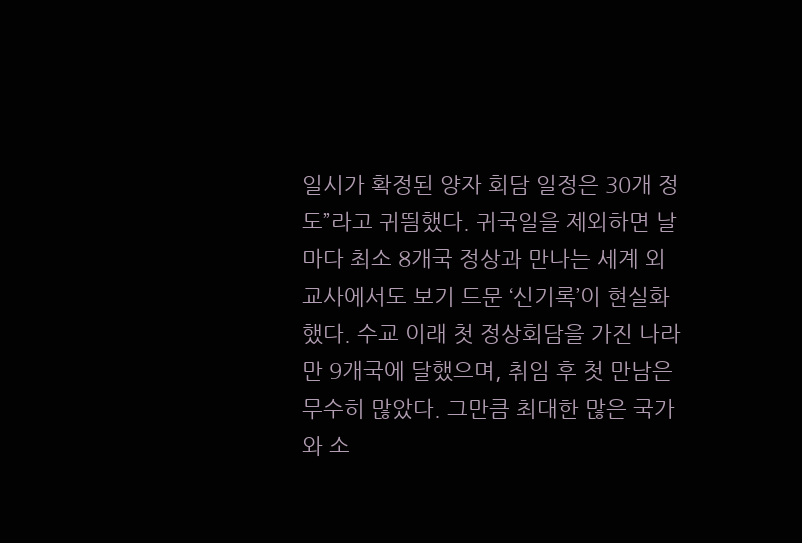일시가 확정된 양자 회담 일정은 30개 정도”라고 귀띔했다. 귀국일을 제외하면 날마다 최소 8개국 정상과 만나는 세계 외교사에서도 보기 드문 ‘신기록’이 현실화했다. 수교 이래 첫 정상회담을 가진 나라만 9개국에 달했으며, 취임 후 첫 만남은 무수히 많았다. 그만큼 최대한 많은 국가와 소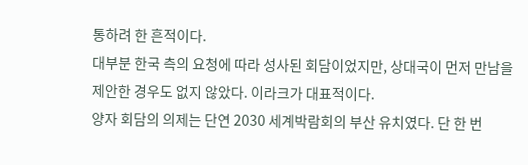통하려 한 흔적이다.
대부분 한국 측의 요청에 따라 성사된 회담이었지만, 상대국이 먼저 만남을 제안한 경우도 없지 않았다. 이라크가 대표적이다.
양자 회담의 의제는 단연 2030 세계박람회의 부산 유치였다. 단 한 번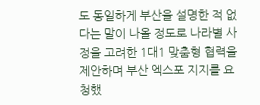도 동일하게 부산을 설명한 적 없다는 말이 나올 정도로 나라별 사정을 고려한 1대1 맞춤형 협력을 제안하며 부산 엑스포 지지를 요청했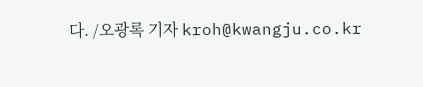다. /오광록 기자 kroh@kwangju.co.kr